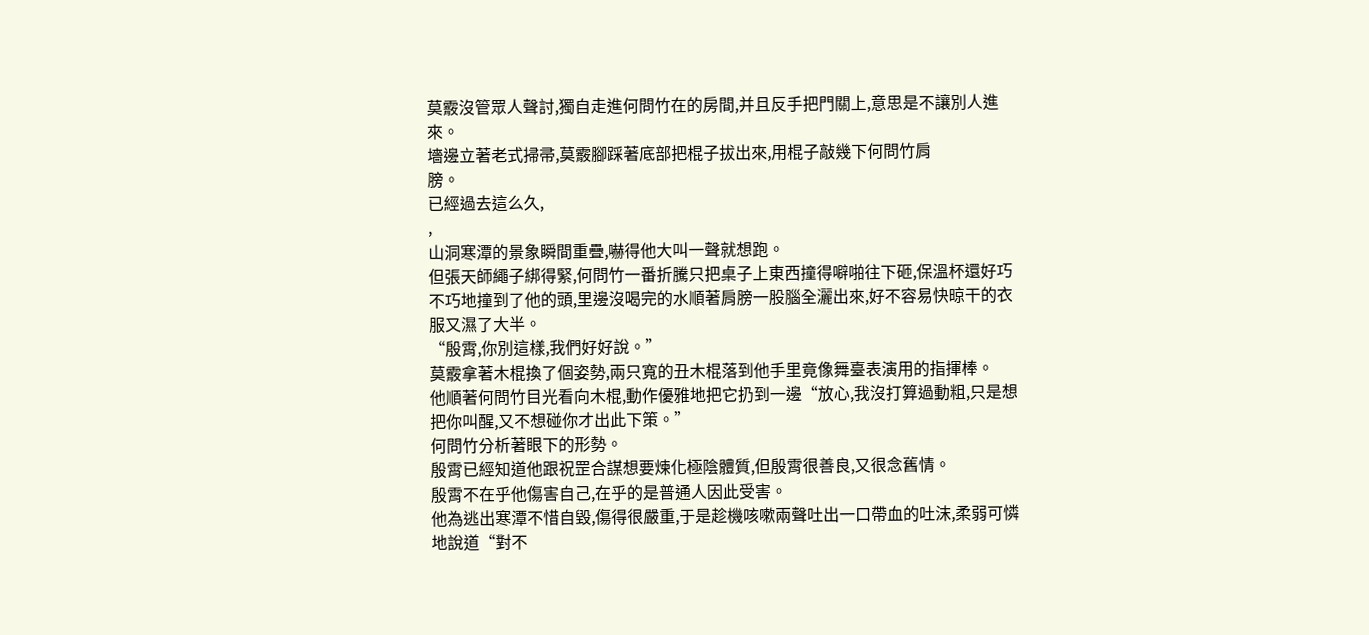莫霰沒管眾人聲討,獨自走進何問竹在的房間,并且反手把門關上,意思是不讓別人進來。
墻邊立著老式掃帚,莫霰腳踩著底部把棍子拔出來,用棍子敲幾下何問竹肩
膀。
已經過去這么久,
,
山洞寒潭的景象瞬間重疊,嚇得他大叫一聲就想跑。
但張天師繩子綁得緊,何問竹一番折騰只把桌子上東西撞得噼啪往下砸,保溫杯還好巧不巧地撞到了他的頭,里邊沒喝完的水順著肩膀一股腦全灑出來,好不容易快晾干的衣服又濕了大半。
“殷霄,你別這樣,我們好好說。”
莫霰拿著木棍換了個姿勢,兩只寬的丑木棍落到他手里竟像舞臺表演用的指揮棒。
他順著何問竹目光看向木棍,動作優雅地把它扔到一邊“放心,我沒打算過動粗,只是想把你叫醒,又不想碰你才出此下策。”
何問竹分析著眼下的形勢。
殷霄已經知道他跟祝罡合謀想要煉化極陰體質,但殷霄很善良,又很念舊情。
殷霄不在乎他傷害自己,在乎的是普通人因此受害。
他為逃出寒潭不惜自毀,傷得很嚴重,于是趁機咳嗽兩聲吐出一口帶血的吐沫,柔弱可憐地說道“對不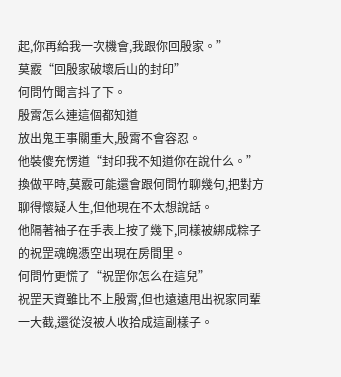起,你再給我一次機會,我跟你回殷家。”
莫霰“回殷家破壞后山的封印”
何問竹聞言抖了下。
殷霄怎么連這個都知道
放出鬼王事關重大,殷霄不會容忍。
他裝傻充愣道“封印我不知道你在說什么。”
換做平時,莫霰可能還會跟何問竹聊幾句,把對方聊得懷疑人生,但他現在不太想說話。
他隔著袖子在手表上按了幾下,同樣被綁成粽子的祝罡魂魄憑空出現在房間里。
何問竹更慌了“祝罡你怎么在這兒”
祝罡天資雖比不上殷霄,但也遠遠甩出祝家同輩一大截,還從沒被人收拾成這副樣子。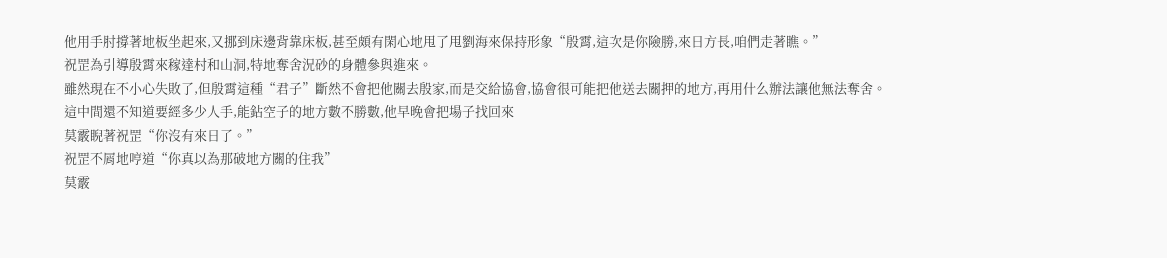他用手肘撐著地板坐起來,又挪到床邊背靠床板,甚至頗有閑心地甩了甩劉海來保持形象“殷霄,這次是你險勝,來日方長,咱們走著瞧。”
祝罡為引導殷霄來稼達村和山洞,特地奪舍況砂的身體參與進來。
雖然現在不小心失敗了,但殷霄這種“君子”斷然不會把他關去殷家,而是交給協會,協會很可能把他送去關押的地方,再用什么辦法讓他無法奪舍。
這中間還不知道要經多少人手,能鉆空子的地方數不勝數,他早晚會把場子找回來
莫霰睨著祝罡“你沒有來日了。”
祝罡不屑地哼道“你真以為那破地方關的住我”
莫霰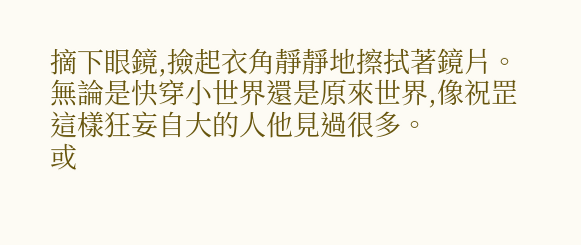摘下眼鏡,撿起衣角靜靜地擦拭著鏡片。
無論是快穿小世界還是原來世界,像祝罡這樣狂妄自大的人他見過很多。
或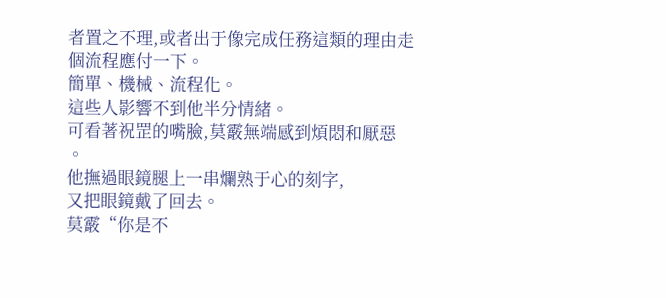者置之不理,或者出于像完成任務這類的理由走個流程應付一下。
簡單、機械、流程化。
這些人影響不到他半分情緒。
可看著祝罡的嘴臉,莫霰無端感到煩悶和厭惡
。
他撫過眼鏡腿上一串爛熟于心的刻字,
又把眼鏡戴了回去。
莫霰“你是不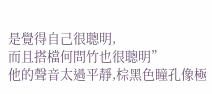是覺得自己很聰明,
而且搭檔何問竹也很聰明”
他的聲音太過平靜,棕黑色瞳孔像極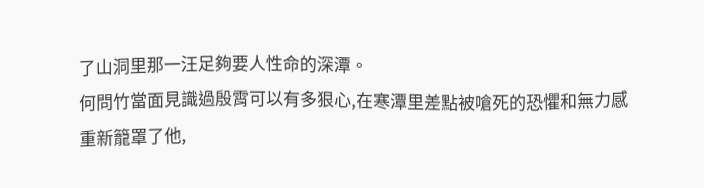了山洞里那一汪足夠要人性命的深潭。
何問竹當面見識過殷霄可以有多狠心,在寒潭里差點被嗆死的恐懼和無力感重新籠罩了他,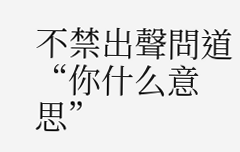不禁出聲問道“你什么意思”